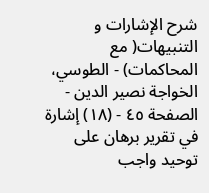شرح الإشارات و التنبيهات( مع المحاكمات) - الطوسي، الخواجة نصير الدين - الصفحة ٤٥ - (١٨) إشارة في تقرير برهان على توحيد واجب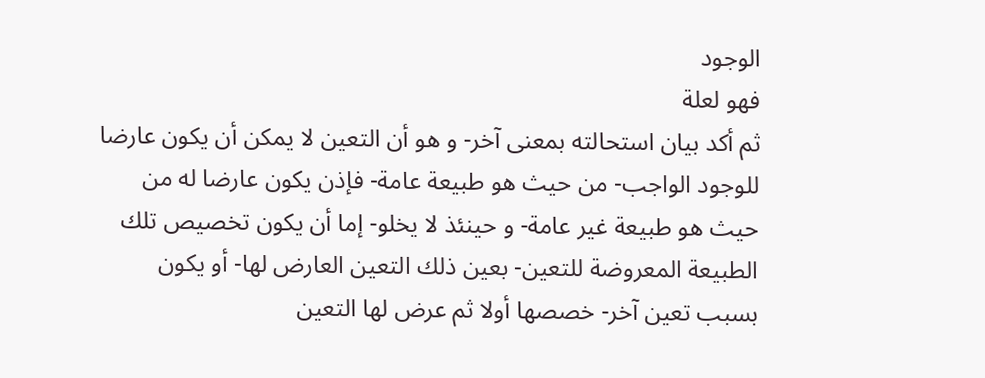الوجود
فهو لعلة
ثم أكد بيان استحالته بمعنى آخر- و هو أن التعين لا يمكن أن يكون عارضا للوجود الواجب- من حيث هو طبيعة عامة- فإذن يكون عارضا له من حيث هو طبيعة غير عامة- و حينئذ لا يخلو- إما أن يكون تخصيص تلك الطبيعة المعروضة للتعين- بعين ذلك التعين العارض لها- أو يكون بسبب تعين آخر- خصصها أولا ثم عرض لها التعين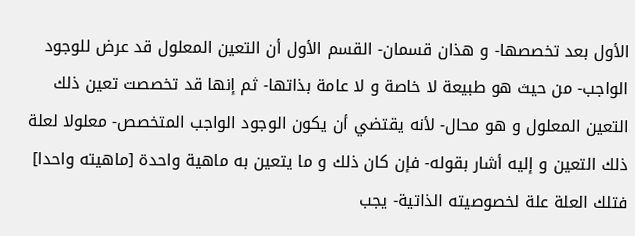الأول بعد تخصصها- و هذان قسمان- القسم الأول أن التعين المعلول قد عرض للوجود الواجب- من حيث هو طبيعة لا خاصة و لا عامة بذاتها- ثم إنها قد تخصصت تعين ذلك التعين المعلول و هو محال- لأنه يقتضي أن يكون الوجود الواجب المتخصص- معلولا لعلة ذلك التعين و إليه أشار بقوله- فإن كان ذلك و ما يتعين به ماهية واحدة [ماهيته واحدا] فتلك العلة علة لخصوصيته الذاتية- يجب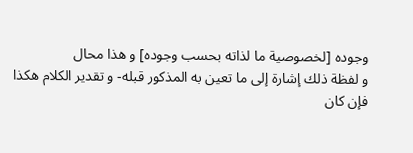وجوده [لخصوصية ما لذاته بحسب وجوده] و هذا محال
و لفظة ذلك إشارة إلى ما تعين به المذكور قبله- و تقدير الكلام هكذا فإن كان